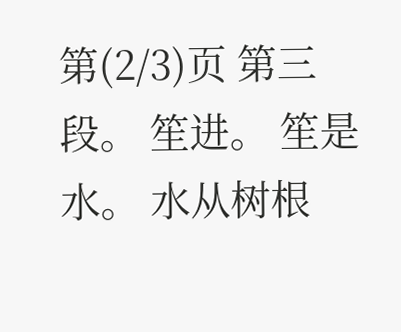第(2/3)页 第三段。 笙进。 笙是水。 水从树根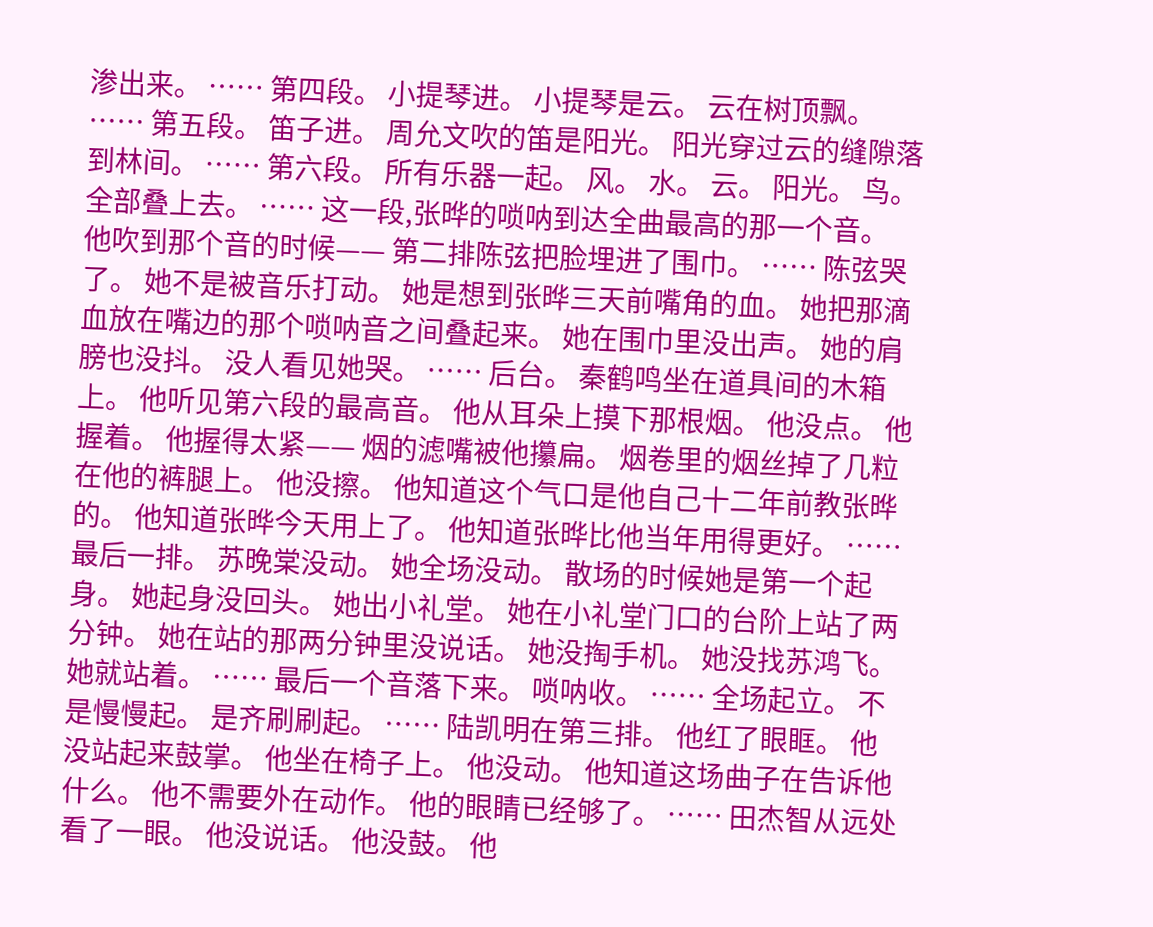渗出来。 …… 第四段。 小提琴进。 小提琴是云。 云在树顶飘。 …… 第五段。 笛子进。 周允文吹的笛是阳光。 阳光穿过云的缝隙落到林间。 …… 第六段。 所有乐器一起。 风。 水。 云。 阳光。 鸟。 全部叠上去。 …… 这一段,张晔的唢呐到达全曲最高的那一个音。 他吹到那个音的时候—— 第二排陈弦把脸埋进了围巾。 …… 陈弦哭了。 她不是被音乐打动。 她是想到张晔三天前嘴角的血。 她把那滴血放在嘴边的那个唢呐音之间叠起来。 她在围巾里没出声。 她的肩膀也没抖。 没人看见她哭。 …… 后台。 秦鹤鸣坐在道具间的木箱上。 他听见第六段的最高音。 他从耳朵上摸下那根烟。 他没点。 他握着。 他握得太紧—— 烟的滤嘴被他攥扁。 烟卷里的烟丝掉了几粒在他的裤腿上。 他没擦。 他知道这个气口是他自己十二年前教张晔的。 他知道张晔今天用上了。 他知道张晔比他当年用得更好。 …… 最后一排。 苏晚棠没动。 她全场没动。 散场的时候她是第一个起身。 她起身没回头。 她出小礼堂。 她在小礼堂门口的台阶上站了两分钟。 她在站的那两分钟里没说话。 她没掏手机。 她没找苏鸿飞。 她就站着。 …… 最后一个音落下来。 唢呐收。 …… 全场起立。 不是慢慢起。 是齐刷刷起。 …… 陆凯明在第三排。 他红了眼眶。 他没站起来鼓掌。 他坐在椅子上。 他没动。 他知道这场曲子在告诉他什么。 他不需要外在动作。 他的眼睛已经够了。 …… 田杰智从远处看了一眼。 他没说话。 他没鼓。 他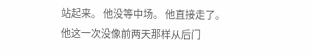站起来。 他没等中场。 他直接走了。 他这一次没像前两天那样从后门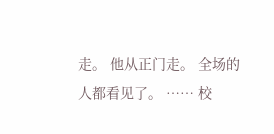走。 他从正门走。 全场的人都看见了。 …… 校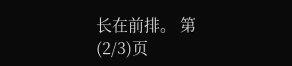长在前排。 第(2/3)页